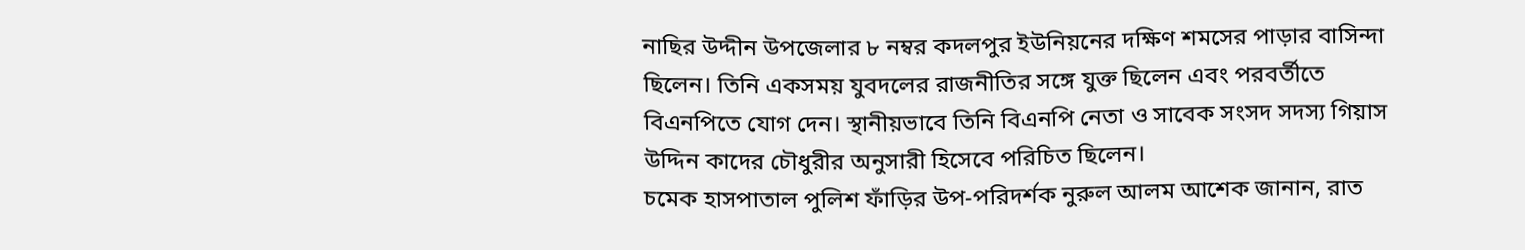নাছির উদ্দীন উপজেলার ৮ নম্বর কদলপুর ইউনিয়নের দক্ষিণ শমসের পাড়ার বাসিন্দা ছিলেন। তিনি একসময় যুবদলের রাজনীতির সঙ্গে যুক্ত ছিলেন এবং পরবর্তীতে বিএনপিতে যোগ দেন। স্থানীয়ভাবে তিনি বিএনপি নেতা ও সাবেক সংসদ সদস্য গিয়াস উদ্দিন কাদের চৌধুরীর অনুসারী হিসেবে পরিচিত ছিলেন।
চমেক হাসপাতাল পুলিশ ফাঁড়ির উপ-পরিদর্শক নুরুল আলম আশেক জানান, রাত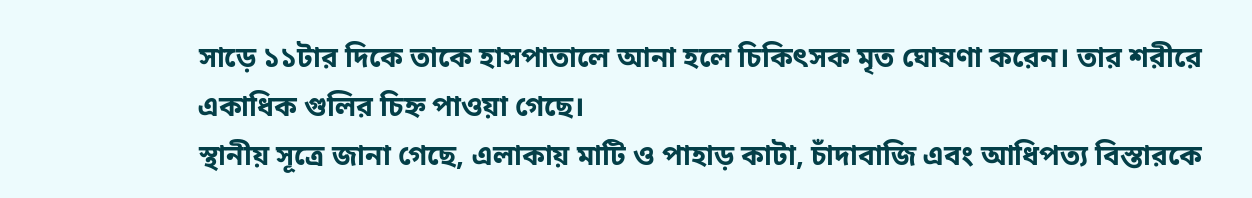সাড়ে ১১টার দিকে তাকে হাসপাতালে আনা হলে চিকিৎসক মৃত ঘোষণা করেন। তার শরীরে একাধিক গুলির চিহ্ন পাওয়া গেছে।
স্থানীয় সূত্রে জানা গেছে, এলাকায় মাটি ও পাহাড় কাটা, চাঁদাবাজি এবং আধিপত্য বিস্তারকে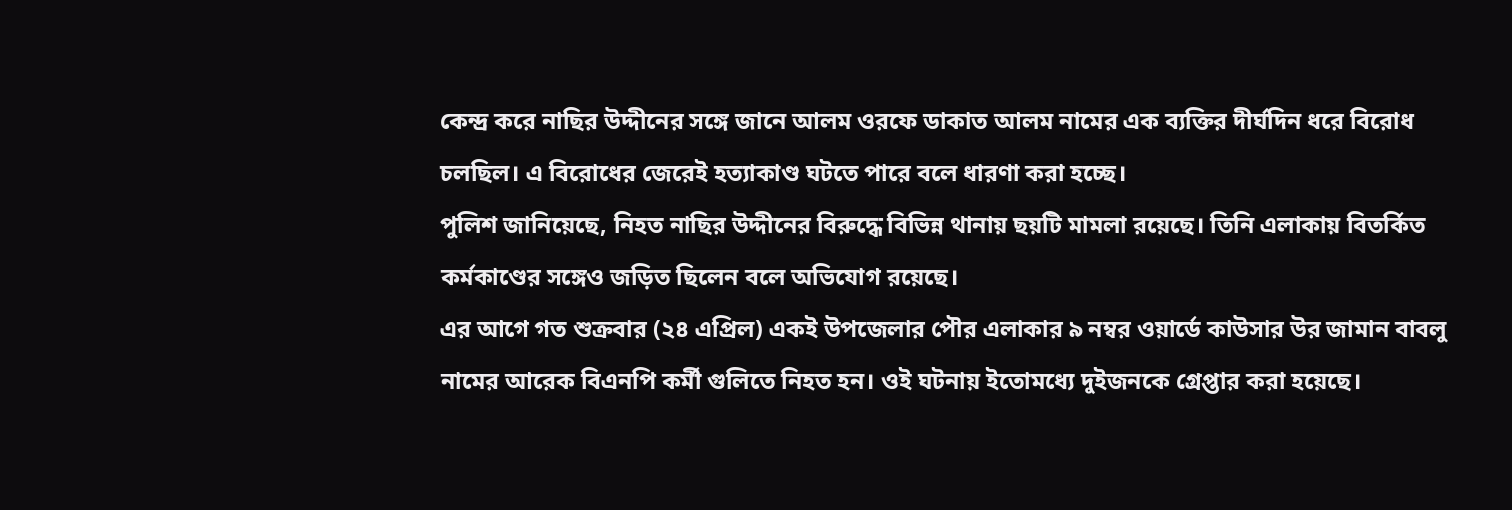কেন্দ্র করে নাছির উদ্দীনের সঙ্গে জানে আলম ওরফে ডাকাত আলম নামের এক ব্যক্তির দীর্ঘদিন ধরে বিরোধ চলছিল। এ বিরোধের জেরেই হত্যাকাণ্ড ঘটতে পারে বলে ধারণা করা হচ্ছে।
পুলিশ জানিয়েছে, নিহত নাছির উদ্দীনের বিরুদ্ধে বিভিন্ন থানায় ছয়টি মামলা রয়েছে। তিনি এলাকায় বিতর্কিত কর্মকাণ্ডের সঙ্গেও জড়িত ছিলেন বলে অভিযোগ রয়েছে।
এর আগে গত শুক্রবার (২৪ এপ্রিল) একই উপজেলার পৌর এলাকার ৯ নম্বর ওয়ার্ডে কাউসার উর জামান বাবলু নামের আরেক বিএনপি কর্মী গুলিতে নিহত হন। ওই ঘটনায় ইতোমধ্যে দুইজনকে গ্রেপ্তার করা হয়েছে।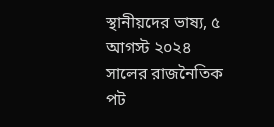স্থানীয়দের ভাষ্য, ৫ আগস্ট ২০২৪ সালের রাজনৈতিক পট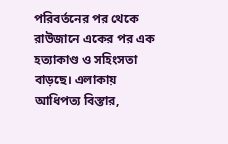পরিবর্তনের পর থেকে রাউজানে একের পর এক হত্যাকাণ্ড ও সহিংসতা বাড়ছে। এলাকায় আধিপত্য বিস্তার,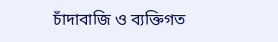চাঁদাবাজি ও ব্যক্তিগত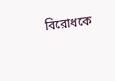বিরোধকে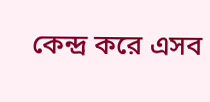কেন্দ্র করে এসব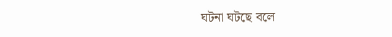ঘটনা ঘটছে বলে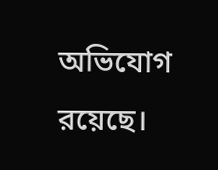অভিযোগ রয়েছে।